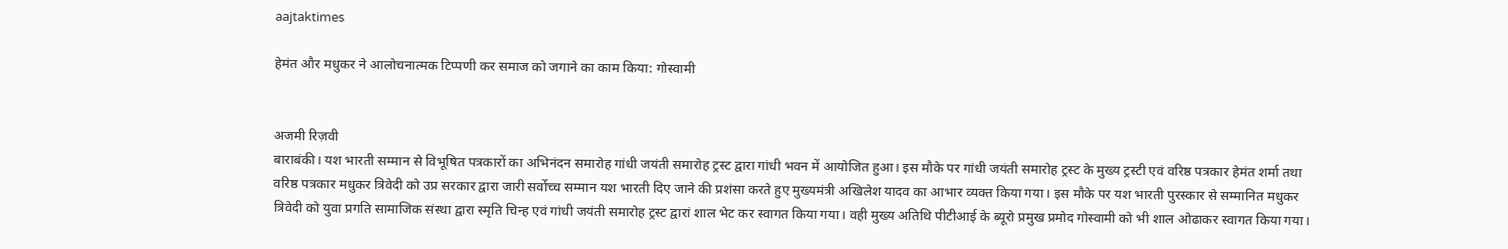aajtaktimes

हेमंत और मधुकर ने आलोचनात्मक टिप्पणी कर समाज को जगाने का काम किया: गोस्वामी


अजमी रिज़वी
बाराबंकी। यश भारती सम्मान से विभूषित पत्रकारों का अभिनंदन समारोह गांधी जयंती समारोह ट्रस्ट द्वारा गांधी भवन में आयोजित हुआ। इस मौके पर गांधी जयंती समारोह ट्रस्ट के मुख्य ट्रस्टी एवं वरिष्ठ पत्रकार हेमंत शर्मा तथा वरिष्ठ पत्रकार मधुकर त्रिवेदी को उप्र सरकार द्वारा जारी सर्वोच्च सम्मान यश भारती दिए जाने की प्रशंसा करते हुए मुख्यमंत्री अखिलेश यादव का आभार व्यक्त किया गया। इस मौके पर यश भारती पुरस्कार से सम्मानित मधुकर त्रिवेदी को युवा प्रगति सामाजिक संस्था द्वारा स्मृति चिन्ह एवं गांधी जयंती समारोह ट्रस्ट द्वारां शाल भेट कर स्वागत किया गया। वही मुख्य अतिथि पीटीआई के ब्यूरो प्रमुख प्रमोद गोस्वामी को भी शाल ओढाकर स्वागत किया गया।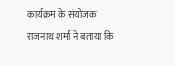कार्यक्रम के संयोजक राजनाथ शर्मा ने बताया कि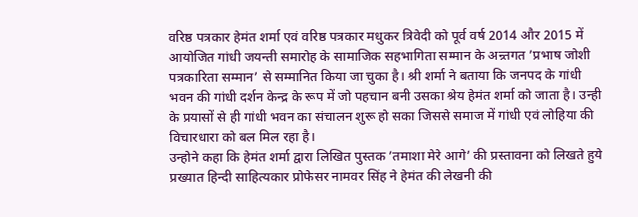वरिष्ठ पत्रकार हेमंत शर्मा एवं वरिष्ठ पत्रकार मधुकर त्रिवेदी को पूर्व वर्ष 2014 और 2015 में आयोजित गांधी जयन्ती समारोह के सामाजिक सहभागिता सम्मान के अन्र्तगत ’प्रभाष जोशी पत्रकारिता सम्मान’ से सम्मानित किया जा चुका है। श्री शर्मा ने बताया कि जनपद के गांधी भवन की गांधी दर्शन केन्द्र के रूप में जो पहचान बनी उसका श्रेय हेमंत शर्मा को जाता है। उन्ही के प्रयासों से ही गांधी भवन का संचालन शुरू हो सका जिससे समाज में गांधी एवं लोहिया की विचारधारा को बल मिल रहा है।
उन्होने कहा कि हेमंत शर्मा द्वारा लिखित पुस्तक ’तमाशा मेरे आगे’ की प्रस्तावना को लिखते हुये प्रख्यात हिन्दी साहित्यकार प्रोफेसर नामवर सिंह ने हेमंत की लेखनी की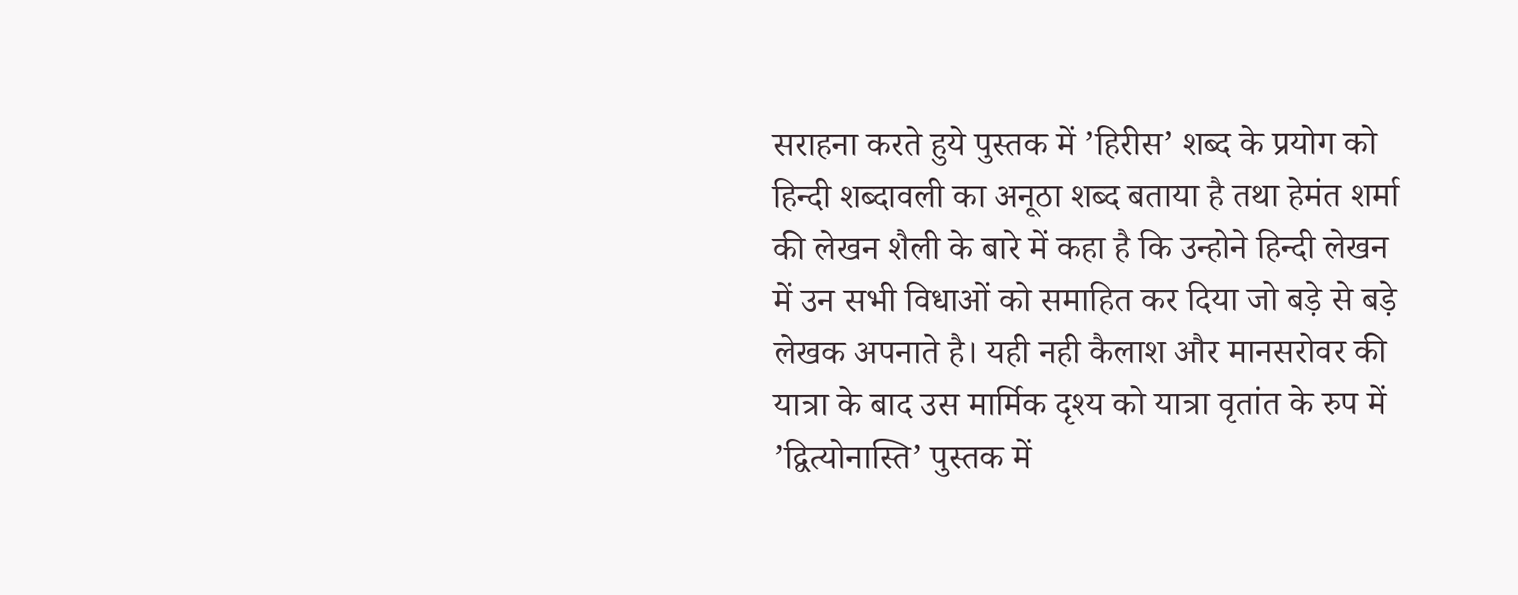सराहना करते हुये पुस्तक में ’हिरीस’ शब्द के प्रयोग को हिन्दी शब्दावली का अनूठा शब्द बताया है तथा हेमंत शर्मा की लेखन शैली के बारे में कहा है कि उन्होने हिन्दी लेखन में उन सभी विधाओं को समाहित कर दिया जो बड़े से बड़े लेखक अपनाते है। यही नही कैलाश और मानसरोवर की यात्रा के बाद उस मार्मिक दृश्य को यात्रा वृतांत के रुप में ’द्वित्योनास्ति’ पुस्तक में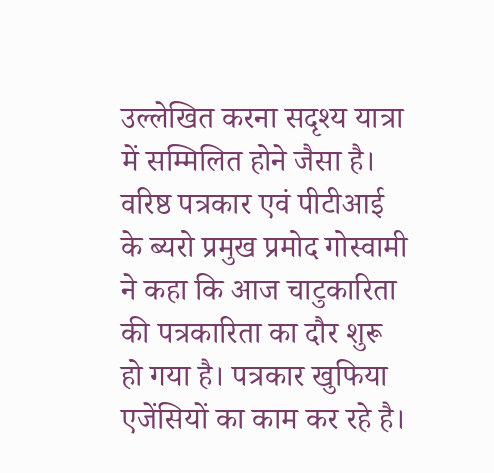उल्लेखित करना सदृश्य यात्रा में सम्मिलित होने जैसा है।
वरिष्ठ पत्रकार एवं पीटीआई के ब्यरो प्रमुख प्रमोद गोस्वामी ने कहा कि आज चाटुकारिता की पत्रकारिता का दौर शुरू हो गया है। पत्रकार खुफिया एजेंसियों का काम कर रहे है।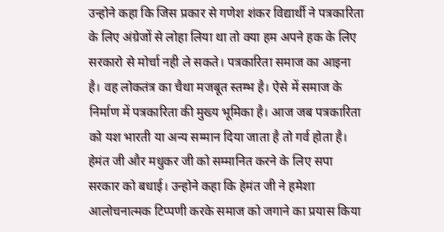उन्होने कहा कि जिस प्रकार से गणेश शंकर विद्यार्थी ने पत्रकारिता के लिए अंग्रेजों से लोहा लिया था तो क्या हम अपने हक के लिए सरकारो से मोर्चा नही ले सकते। पत्रकारिता समाज का आइना है। वह लोकतंत्र का चैथा मजबूत स्तम्भ है। ऐसे में समाज के निर्माण में पत्रकारिता की मुख्य भूमिका है। आज जब पत्रकारिता को यश भारती या अन्य सम्मान दिया जाता है तो गर्व होता है। हेमंत जी और मधुकर जी को सम्मानित करने के लिए सपा सरकार को बधाई। उन्होने कहा कि हेमंत जी ने हमेशा आलोचनात्मक टिप्पणी करके समाज को जगाने का प्रयास किया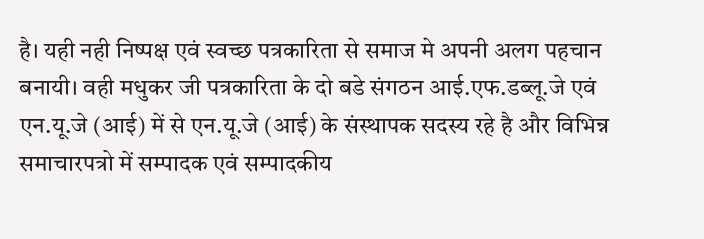है। यही नही निष्पक्ष एवं स्वच्छ पत्रकारिता से समाज मे अपनी अलग पहचान बनायी। वही मधुकर जी पत्रकारिता के दो बडे संगठन आई.एफ.डब्लू.जे एवं एन.यू.जे (आई) में से एन.यू.जे (आई) के संस्थापक सदस्य रहे है और विभिन्न समाचारपत्रो में सम्पादक एवं सम्पादकीय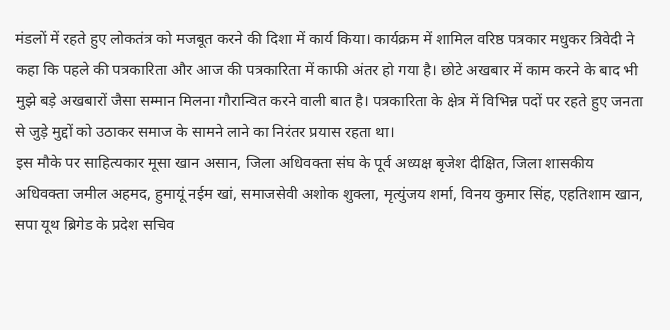मंडलों में रहते हुए लोकतंत्र को मजबूत करने की दिशा में कार्य किया। कार्यक्रम में शामिल वरिष्ठ पत्रकार मधुकर त्रिवेदी ने कहा कि पहले की पत्रकारिता और आज की पत्रकारिता में काफी अंतर हो गया है। छोटे अखबार में काम करने के बाद भी मुझे बड़े अखबारों जैसा सम्मान मिलना गौरान्वित करने वाली बात है। पत्रकारिता के क्षेत्र में विभिन्न पदों पर रहते हुए जनता से जुड़े मुद्दों को उठाकर समाज के सामने लाने का निरंतर प्रयास रहता था।
इस मौके पर साहित्यकार मूसा खान असान, जिला अधिवक्ता संघ के पूर्व अध्यक्ष बृजेश दीक्षित, जिला शासकीय अधिवक्ता जमील अहमद, हुमायूं नईम खां, समाजसेवी अशोक शुक्ला, मृत्युंजय शर्मा, विनय कुमार सिंह, एहतिशाम खान, सपा यूथ ब्रिगेड के प्रदेश सचिव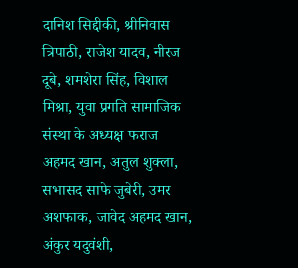दानिश सिद्दीकी, श्रीनिवास त्रिपाठी, राजेश यादव, नीरज दूबे, शमशेरा सिंह, विशाल मिश्रा, युवा प्रगति सामाजिक संस्था के अध्यक्ष फराज अहमद खान, अतुल शुक्ला, सभासद साफे जुबेरी, उमर अशफाक, जावेद अहमद खान, अंकुर यदुवंशी,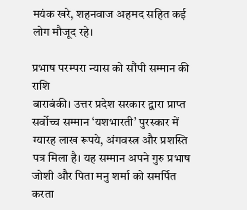मयंक खरे, शहनवाज अहमद सहित कई लोग मौजूद रहे।

प्रभाष परम्परा न्यास को सौंपी सम्मान की राशि
बाराबंकी। उत्तर प्रदेश सरकार द्वारा प्राप्त सर्वोच्च सम्मान ‘यशभारती’ पुरस्कार में ग्यारह लाख रूपये, अंगवस्त्र और प्रशस्ति पत्र मिला है। यह सम्मान अपने गुरु प्रभाष जोशी और पिता मनु शर्मा को समर्पित करता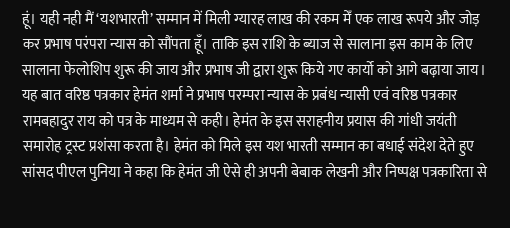हूं। यही नही मैं ‘यशभारती’ सम्मान में मिली ग्यारह लाख की रकम मेँ एक लाख रूपये और जोड़ कर प्रभाष परंपरा न्यास को सौंपता हूँ। ताकि इस राशि के ब्याज से सालाना इस काम के लिए सालाना फेलोशिप शुरू की जाय और प्रभाष जी द्वारा शुरू किये गए कार्यो को आगे बढ़ाया जाय। यह बात वरिष्ठ पत्रकार हेमंत शर्मा ने प्रभाष परम्परा न्यास के प्रबंध न्यासी एवं वरिष्ठ पत्रकार रामबहादुर राय को पत्र के माध्यम से कही। हेमंत के इस सराहनीय प्रयास की गांधी जयंती समारोह ट्रस्ट प्रशंसा करता है। हेमंत को मिले इस यश भारती सम्मान का बधाई संदेश देते हुए सांसद पीएल पुनिया ने कहा कि हेमंत जी ऐसे ही अपनी बेबाक लेखनी और निष्पक्ष पत्रकारिता से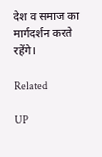देश व समाज का मार्गदर्शन करते रहेंगे।

Related

UP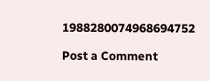1988280074968694752

Post a Comment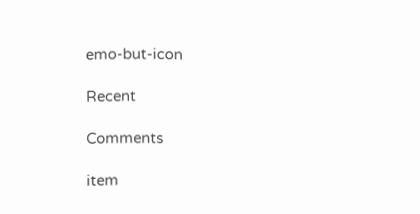emo-but-icon

Recent

Comments

item